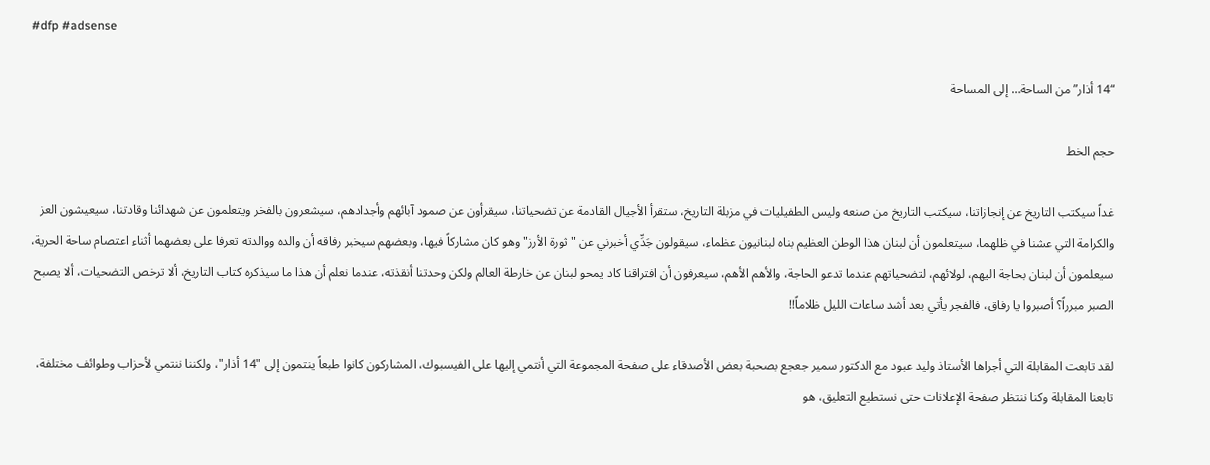#dfp #adsense

“14 أذار” من الساحة… إلى المساحة

حجم الخط

غداً سيكتب التاريخ عن إنجازاتنا، سيكتب التاريخ من صنعه وليس الطفيليات في مزبلة التاريخ، ستقرأ الأجيال القادمة عن تضحياتنا، سيقرأون عن صمود آبائهم وأجدادهم، سيشعرون بالفخر ويتعلمون عن شهدائنا وقادتنا، سيعيشون العز والكرامة التي عشنا في ظلهما، سيتعلمون أن لبنان هذا الوطن العظيم بناه لبنانيون عظماء، سيقولون جَدِّي أخبرني عن "ثورة الأرز" وهو كان مشاركاً فيها، وبعضهم سيخبر رفاقه أن والده ووالدته تعرفا على بعضهما أثناء اعتصام ساحة الحرية، سيعلمون أن لبنان بحاجة اليهم، لولائهم، لتضحياتهم عندما تدعو الحاجة، والأهم الأهم، سيعرفون أن افتراقنا كاد يمحو لبنان عن خارطة العالم ولكن وحدتنا أنقذته، عندما نعلم أن هذا ما سيذكره كتاب التاريخ، ألا ترخص التضحيات، ألا يصبح الصبر مبرراً؟ أصبروا يا رفاق، فالفجر يأتي بعد أشد ساعات الليل ظلاماً!!

لقد تابعت المقابلة التي أجراها الأستاذ وليد عبود مع الدكتور سمير جعجع بصحبة بعض الأصدقاء على صفحة المجموعة التي أنتمي إليها على الفيسبوك، المشاركون كانوا طبعاً ينتمون إلى "14 أذار"، ولكننا ننتمي لأحزاب وطوائف مختلفة، تابعنا المقابلة وكنا ننتظر صفحة الإعلانات حتى نستطيع التعليق، هو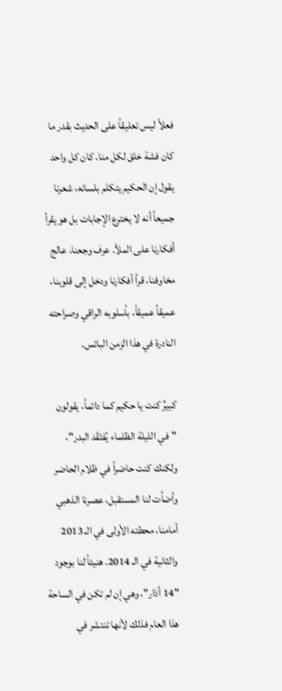فعلاً ليس تعليقاً على الحديث بقدر ما كان فشة خلق لكل منا. كان كل واحد يقول إن الحكيم يتكلم بلسانه، شعرنا جميعاً أنه لا يخترع الإجابات بل هو يقرأ أفكارنا على الملأ. عرف وجعنا، عالج مخاوفنا، قرأ أفكارنا ودخل إلى قلوبنا، عميقاً عميقاً، بأسلوبه الراقي وصراحته النادرة في هذا الزمن البائس.

كبيرٌ كنت يا حكيم كما دائماً، يقولون "في الليلة الظلماء يُفتَقَد البدر"، ولكنك كنت حاضراً في ظلام الحاضر وأضأت لنا المستقبل، عصرنا الذهبي أمامنا، محطته الأولى في الـ 2013 والثانية في الـ 2014. هنيئاً لنا بوجود "14 أذار"، وهي إن لم تكن في الساحة هذا العام فذلك لأنها تنتشر في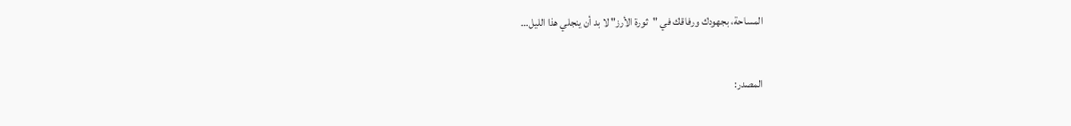المساحة، بجهودك ورفاقك في "ثورة الأرز" لا بد أن ينجلي هذا الليل…

المصدر: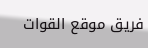فريق موقع القوات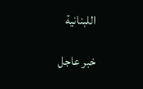اللبنانية

خبر عاجل